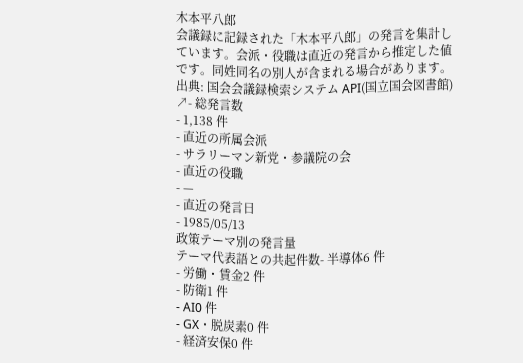木本平八郎
会議録に記録された「木本平八郎」の発言を集計しています。会派・役職は直近の発言から推定した値です。同姓同名の別人が含まれる場合があります。
出典: 国会会議録検索システム API(国立国会図書館) ↗- 総発言数
- 1,138 件
- 直近の所属会派
- サラリーマン新党・参議院の会
- 直近の役職
- —
- 直近の発言日
- 1985/05/13
政策テーマ別の発言量
テーマ代表語との共起件数- 半導体6 件
- 労働・賃金2 件
- 防衛1 件
- AI0 件
- GX・脱炭素0 件
- 経済安保0 件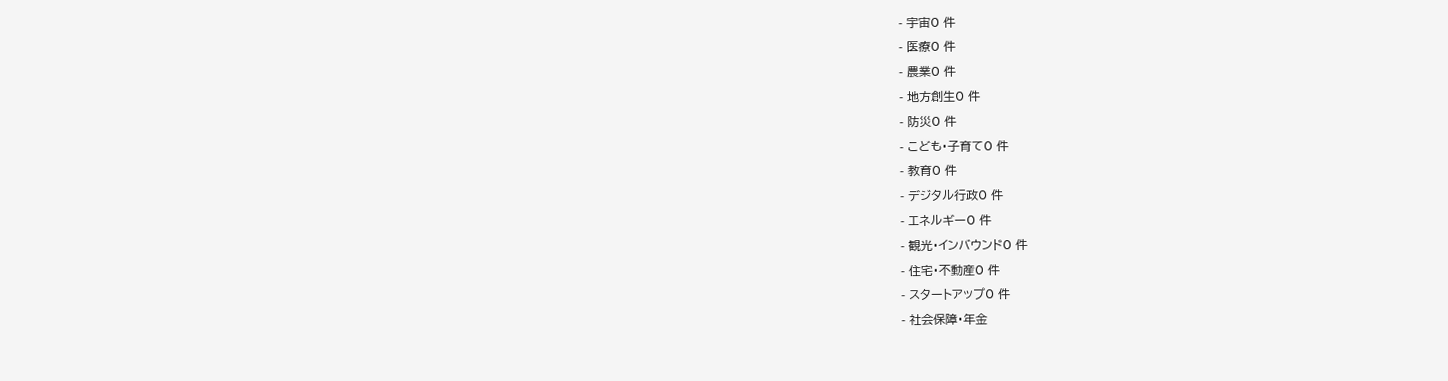- 宇宙0 件
- 医療0 件
- 農業0 件
- 地方創生0 件
- 防災0 件
- こども・子育て0 件
- 教育0 件
- デジタル行政0 件
- エネルギー0 件
- 観光・インバウンド0 件
- 住宅・不動産0 件
- スタートアップ0 件
- 社会保障・年金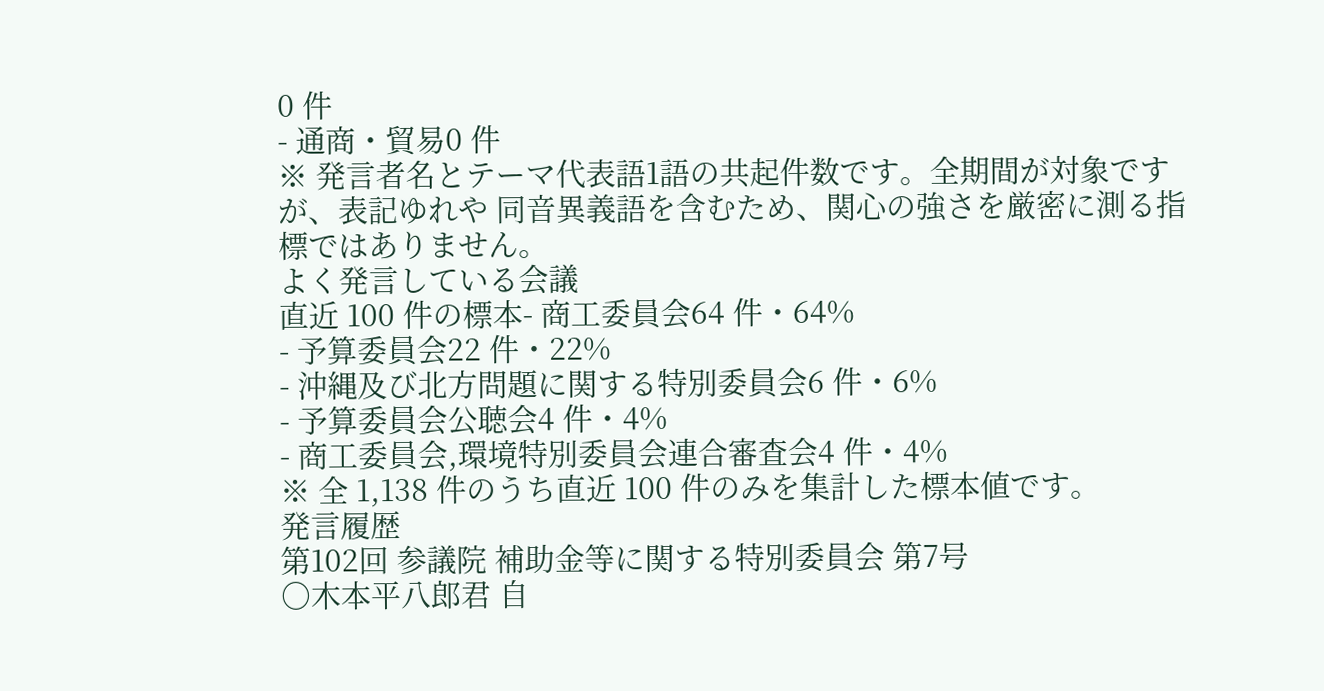0 件
- 通商・貿易0 件
※ 発言者名とテーマ代表語1語の共起件数です。全期間が対象ですが、表記ゆれや 同音異義語を含むため、関心の強さを厳密に測る指標ではありません。
よく発言している会議
直近 100 件の標本- 商工委員会64 件・64%
- 予算委員会22 件・22%
- 沖縄及び北方問題に関する特別委員会6 件・6%
- 予算委員会公聴会4 件・4%
- 商工委員会,環境特別委員会連合審査会4 件・4%
※ 全 1,138 件のうち直近 100 件のみを集計した標本値です。
発言履歴
第102回 参議院 補助金等に関する特別委員会 第7号
○木本平八郎君 自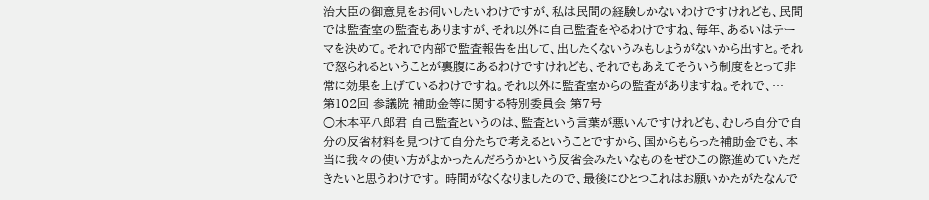治大臣の御意見をお伺いしたいわけですが、私は民間の経験しかないわけですけれども、民間では監査室の監査もありますが、それ以外に自己監査をやるわけですね、毎年、あるいはテーマを決めて。それで内部で監査報告を出して、出したくないうみもしょうがないから出すと。それで怒られるということが裏腹にあるわけですけれども、それでもあえてそういう制度をとって非常に効果を上げているわけですね。それ以外に監査室からの監査がありますね。それで、…
第102回 参議院 補助金等に関する特別委員会 第7号
○木本平八郎君 自己監査というのは、監査という言葉が悪いんですけれども、むしろ自分で自分の反省材料を見つけて自分たちで考えるということですから、国からもらった補助金でも、本当に我々の使い方がよかったんだろうかという反省会みたいなものをぜひこの際進めていただきたいと思うわけです。 時間がなくなりましたので、最後にひとつこれはお願いかたがたなんで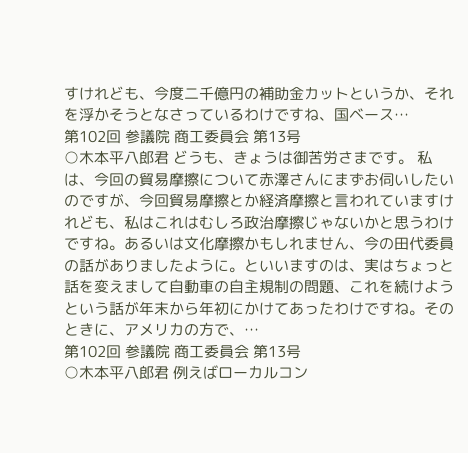すけれども、今度二千億円の補助金カットというか、それを浮かそうとなさっているわけですね、国ベース…
第102回 参議院 商工委員会 第13号
○木本平八郎君 どうも、きょうは御苦労さまです。 私は、今回の貿易摩擦について赤澤さんにまずお伺いしたいのですが、今回貿易摩擦とか経済摩擦と言われていますけれども、私はこれはむしろ政治摩擦じゃないかと思うわけですね。あるいは文化摩擦かもしれません、今の田代委員の話がありましたように。といいますのは、実はちょっと話を変えまして自動車の自主規制の問題、これを続けようという話が年末から年初にかけてあったわけですね。そのときに、アメリカの方で、…
第102回 参議院 商工委員会 第13号
○木本平八郎君 例えばローカルコン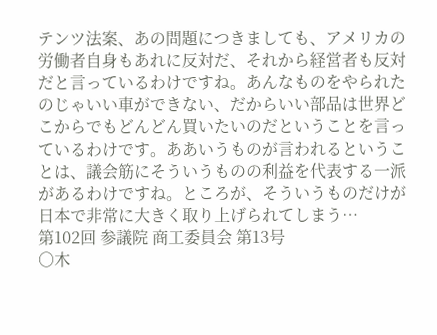テンツ法案、あの問題につきましても、アメリカの労働者自身もあれに反対だ、それから経営者も反対だと言っているわけですね。あんなものをやられたのじゃいい車ができない、だからいい部品は世界どこからでもどんどん買いたいのだということを言っているわけです。ああいうものが言われるということは、議会筋にそういうものの利益を代表する一派があるわけですね。ところが、そういうものだけが日本で非常に大きく取り上げられてしまう…
第102回 参議院 商工委員会 第13号
○木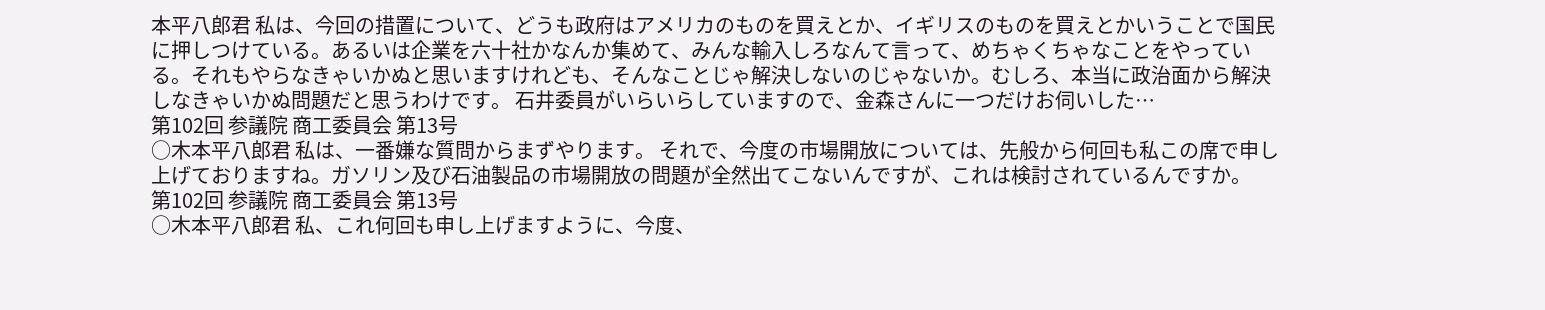本平八郎君 私は、今回の措置について、どうも政府はアメリカのものを買えとか、イギリスのものを買えとかいうことで国民に押しつけている。あるいは企業を六十社かなんか集めて、みんな輸入しろなんて言って、めちゃくちゃなことをやっている。それもやらなきゃいかぬと思いますけれども、そんなことじゃ解決しないのじゃないか。むしろ、本当に政治面から解決しなきゃいかぬ問題だと思うわけです。 石井委員がいらいらしていますので、金森さんに一つだけお伺いした…
第102回 参議院 商工委員会 第13号
○木本平八郎君 私は、一番嫌な質問からまずやります。 それで、今度の市場開放については、先般から何回も私この席で申し上げておりますね。ガソリン及び石油製品の市場開放の問題が全然出てこないんですが、これは検討されているんですか。
第102回 参議院 商工委員会 第13号
○木本平八郎君 私、これ何回も申し上げますように、今度、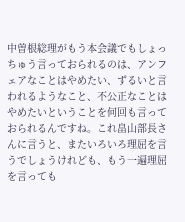中曽根総理がもう本会議でもしょっちゅう言っておられるのは、アンフェアなことはやめたい、ずるいと言われるようなこと、不公正なことはやめたいということを何回も言っておられるんですね。これ畠山部長さんに言うと、またいろいろ理屈を言うでしょうけれども、もう一遍理屈を言っても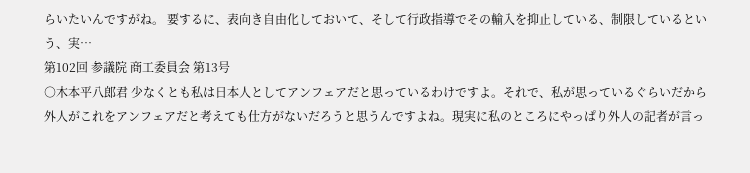らいたいんですがね。 要するに、表向き自由化しておいて、そして行政指導でその輸入を抑止している、制限しているという、実…
第102回 参議院 商工委員会 第13号
○木本平八郎君 少なくとも私は日本人としてアンフェアだと思っているわけですよ。それで、私が思っているぐらいだから外人がこれをアンフェアだと考えても仕方がないだろうと思うんですよね。現実に私のところにやっぱり外人の記者が言っ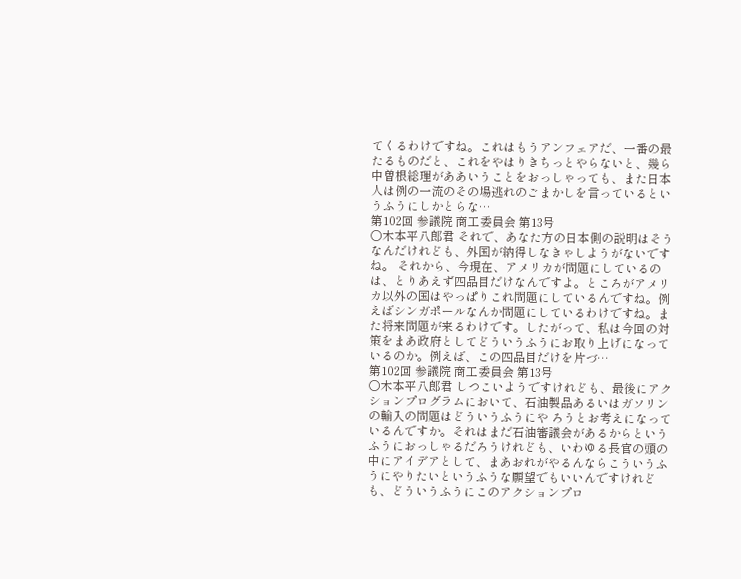てくるわけですね。これはもうアンフェアだ、一番の最たるものだと、これをやはりきちっとやらないと、幾ら中曽根総理がああいうことをおっしゃっても、また日本人は例の一流のその場逃れのごまかしを言っているというふうにしかとらな…
第102回 参議院 商工委員会 第13号
○木本平八郎君 それで、あなた方の日本側の説明はそうなんだけれども、外国が納得しなきゃしようがないですね。 それから、今現在、アメリカが問題にしているのは、とりあえず四品目だけなんですよ。ところがアメリカ以外の国はやっぱりこれ問題にしているんですね。例えばシンガポールなんか問題にしているわけですね。また将来問題が来るわけです。したがって、私は今回の対策をまあ政府としてどういうふうにお取り上げになっているのか。例えば、この四品目だけを片づ…
第102回 参議院 商工委員会 第13号
○木本平八郎君 しつこいようですけれども、最後にアクションプログラムにおいて、石油製品あるいはガソリンの輸入の問題はどういうふうにや ろうとお考えになっているんですか。それはまだ石油審議会があるからというふうにおっしゃるだろうけれども、いわゆる長官の頭の中にアイデアとして、まあおれがやるんならこういうふうにやりたいというふうな願望でもいいんですけれども、どういうふうにこのアクションプロ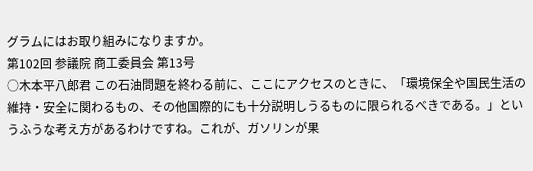グラムにはお取り組みになりますか。
第102回 参議院 商工委員会 第13号
○木本平八郎君 この石油問題を終わる前に、ここにアクセスのときに、「環境保全や国民生活の維持・安全に関わるもの、その他国際的にも十分説明しうるものに限られるべきである。」というふうな考え方があるわけですね。これが、ガソリンが果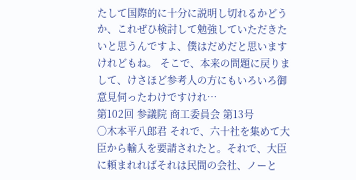たして国際的に十分に説明し切れるかどうか、これぜひ検討して勉強していただきたいと思うんですよ、僕はだめだと思いますけれどもね。 そこで、本来の問題に戻りまして、けさほど参考人の方にもいろいろ御意見伺ったわけですけれ…
第102回 参議院 商工委員会 第13号
○木本平八郎君 それで、六十社を集めて大臣から輸入を要請されたと。それで、大臣に頼まれればそれは民間の会社、ノーと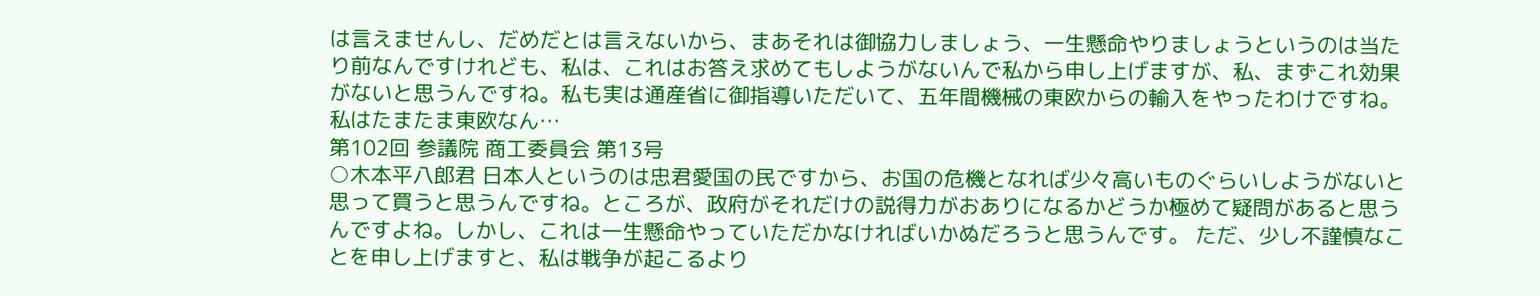は言えませんし、だめだとは言えないから、まあそれは御協力しましょう、一生懸命やりましょうというのは当たり前なんですけれども、私は、これはお答え求めてもしようがないんで私から申し上げますが、私、まずこれ効果がないと思うんですね。私も実は通産省に御指導いただいて、五年間機械の東欧からの輸入をやったわけですね。私はたまたま東欧なん…
第102回 参議院 商工委員会 第13号
○木本平八郎君 日本人というのは忠君愛国の民ですから、お国の危機となれば少々高いものぐらいしようがないと思って買うと思うんですね。ところが、政府がそれだけの説得力がおありになるかどうか極めて疑問があると思うんですよね。しかし、これは一生懸命やっていただかなければいかぬだろうと思うんです。 ただ、少し不謹慎なことを申し上げますと、私は戦争が起こるより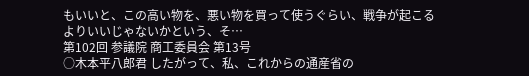もいいと、この高い物を、悪い物を買って使うぐらい、戦争が起こるよりいいじゃないかという、そ…
第102回 参議院 商工委員会 第13号
○木本平八郎君 したがって、私、これからの通産省の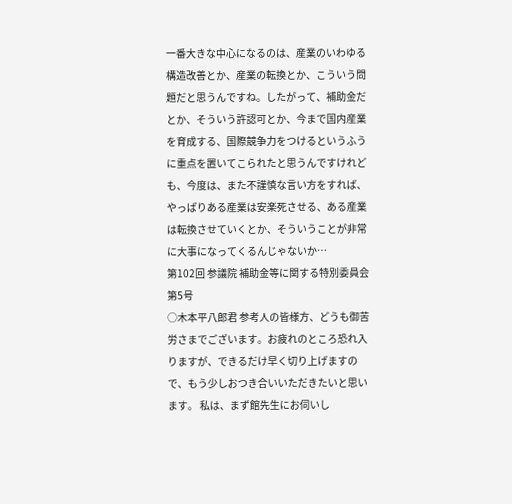一番大きな中心になるのは、産業のいわゆる構造改善とか、産業の転換とか、こういう問題だと思うんですね。したがって、補助金だとか、そういう許認可とか、今まで国内産業を育成する、国際競争力をつけるというふうに重点を置いてこられたと思うんですけれども、今度は、また不謹慎な言い方をすれば、やっぱりある産業は安楽死させる、ある産業は転換させていくとか、そういうことが非常に大事になってくるんじゃないか…
第102回 参議院 補助金等に関する特別委員会 第5号
○木本平八郎君 参考人の皆様方、どうも御苦労さまでございます。お疲れのところ恐れ入りますが、できるだけ早く切り上げますので、もう少しおつき合いいただきたいと思います。 私は、まず館先生にお伺いし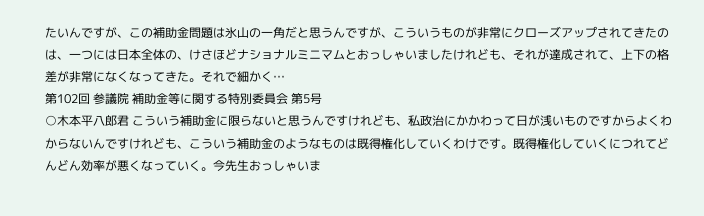たいんですが、この補助金問題は氷山の一角だと思うんですが、こういうものが非常にクローズアップされてきたのは、一つには日本全体の、けさほどナショナルミニマムとおっしゃいましたけれども、それが達成されて、上下の格差が非常になくなってきた。それで細かく…
第102回 参議院 補助金等に関する特別委員会 第5号
○木本平八郎君 こういう補助金に限らないと思うんですけれども、私政治にかかわって日が浅いものですからよくわからないんですけれども、こういう補助金のようなものは既得権化していくわけです。既得権化していくにつれてどんどん効率が悪くなっていく。今先生おっしゃいま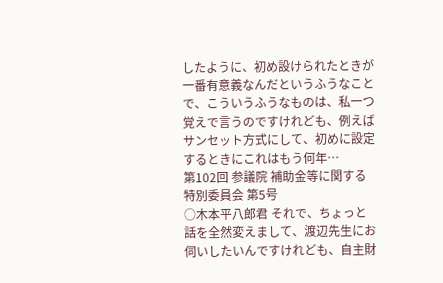したように、初め設けられたときが一番有意義なんだというふうなことで、こういうふうなものは、私一つ覚えで言うのですけれども、例えばサンセット方式にして、初めに設定するときにこれはもう何年…
第102回 参議院 補助金等に関する特別委員会 第5号
○木本平八郎君 それで、ちょっと話を全然変えまして、渡辺先生にお伺いしたいんですけれども、自主財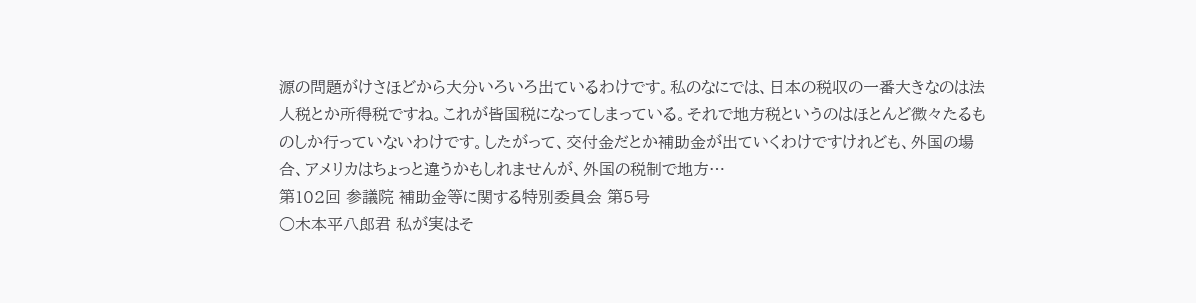源の問題がけさほどから大分いろいろ出ているわけです。私のなにでは、日本の税収の一番大きなのは法人税とか所得税ですね。これが皆国税になってしまっている。それで地方税というのはほとんど微々たるものしか行っていないわけです。したがって、交付金だとか補助金が出ていくわけですけれども、外国の場合、アメリカはちょっと違うかもしれませんが、外国の税制で地方…
第102回 参議院 補助金等に関する特別委員会 第5号
○木本平八郎君 私が実はそ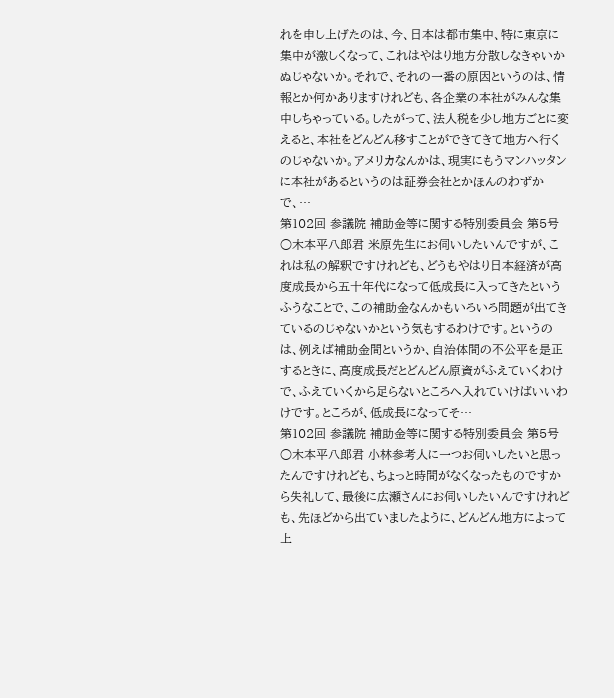れを申し上げたのは、今、日本は都市集中、特に東京に集中が激しくなって、これはやはり地方分散しなきゃいかぬじゃないか。それで、それの一番の原因というのは、情報とか何かありますけれども、各企業の本社がみんな集中しちゃっている。したがって、法人税を少し地方ごとに変えると、本社をどんどん移すことができてきて地方へ行くのじゃないか。アメリカなんかは、現実にもうマンハッタンに本社があるというのは証券会社とかほんのわずかで、…
第102回 参議院 補助金等に関する特別委員会 第5号
○木本平八郎君 米原先生にお伺いしたいんですが、これは私の解釈ですけれども、どうもやはり日本経済が高度成長から五十年代になって低成長に入ってきたというふうなことで、この補助金なんかもいろいろ問題が出てきているのじゃないかという気もするわけです。というのは、例えば補助金間というか、自治体間の不公平を是正するときに、高度成長だとどんどん原資がふえていくわけで、ふえていくから足らないところへ入れていけばいいわけです。ところが、低成長になってそ…
第102回 参議院 補助金等に関する特別委員会 第5号
○木本平八郎君 小林参考人に一つお伺いしたいと思ったんですけれども、ちょっと時間がなくなったものですから失礼して、最後に広瀬さんにお伺いしたいんですけれども、先ほどから出ていましたように、どんどん地方によって上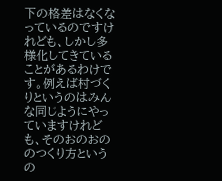下の格差はなくなっているのですけれども、しかし多様化してきていることがあるわけです。例えば村づくりというのはみんな同じようにやっていますけれども、そのおのおののつくり方というの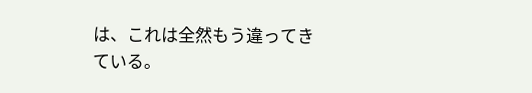は、これは全然もう違ってきている。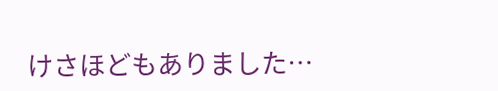けさほどもありました…